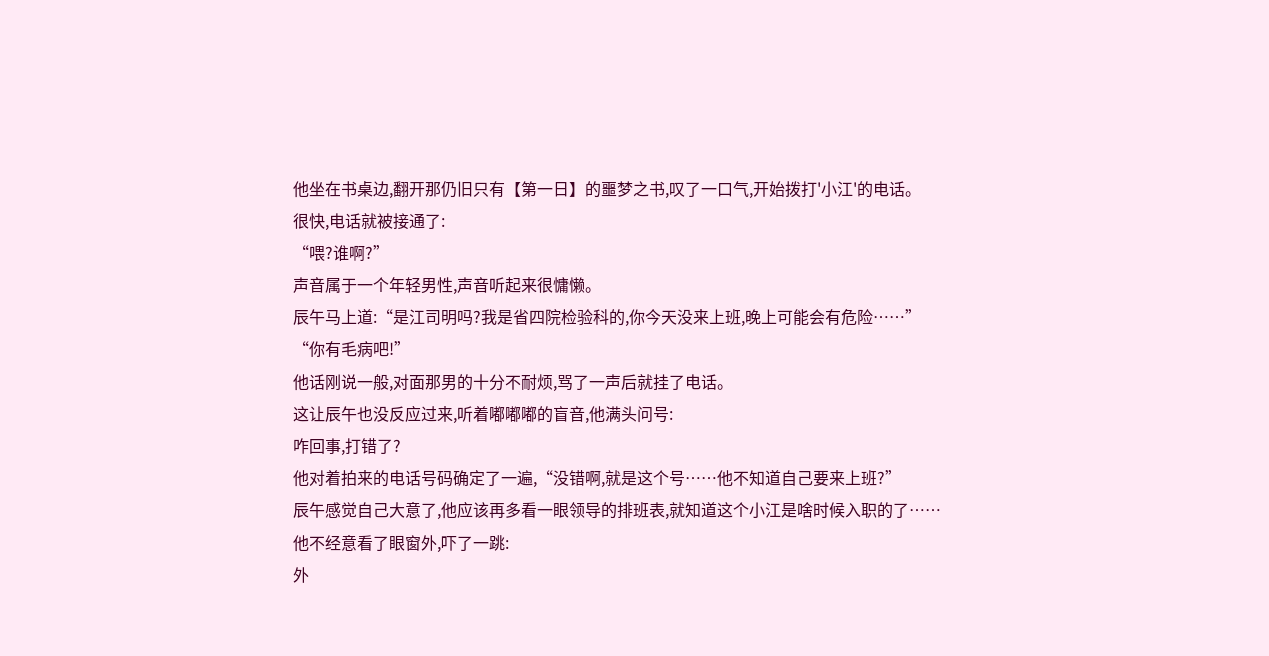他坐在书桌边,翻开那仍旧只有【第一日】的噩梦之书,叹了一口气,开始拨打'小江'的电话。
很快,电话就被接通了:
“喂?谁啊?”
声音属于一个年轻男性,声音听起来很慵懒。
辰午马上道:“是江司明吗?我是省四院检验科的,你今天没来上班,晚上可能会有危险……”
“你有毛病吧!”
他话刚说一般,对面那男的十分不耐烦,骂了一声后就挂了电话。
这让辰午也没反应过来,听着嘟嘟嘟的盲音,他满头问号:
咋回事,打错了?
他对着拍来的电话号码确定了一遍,“没错啊,就是这个号……他不知道自己要来上班?”
辰午感觉自己大意了,他应该再多看一眼领导的排班表,就知道这个小江是啥时候入职的了……
他不经意看了眼窗外,吓了一跳:
外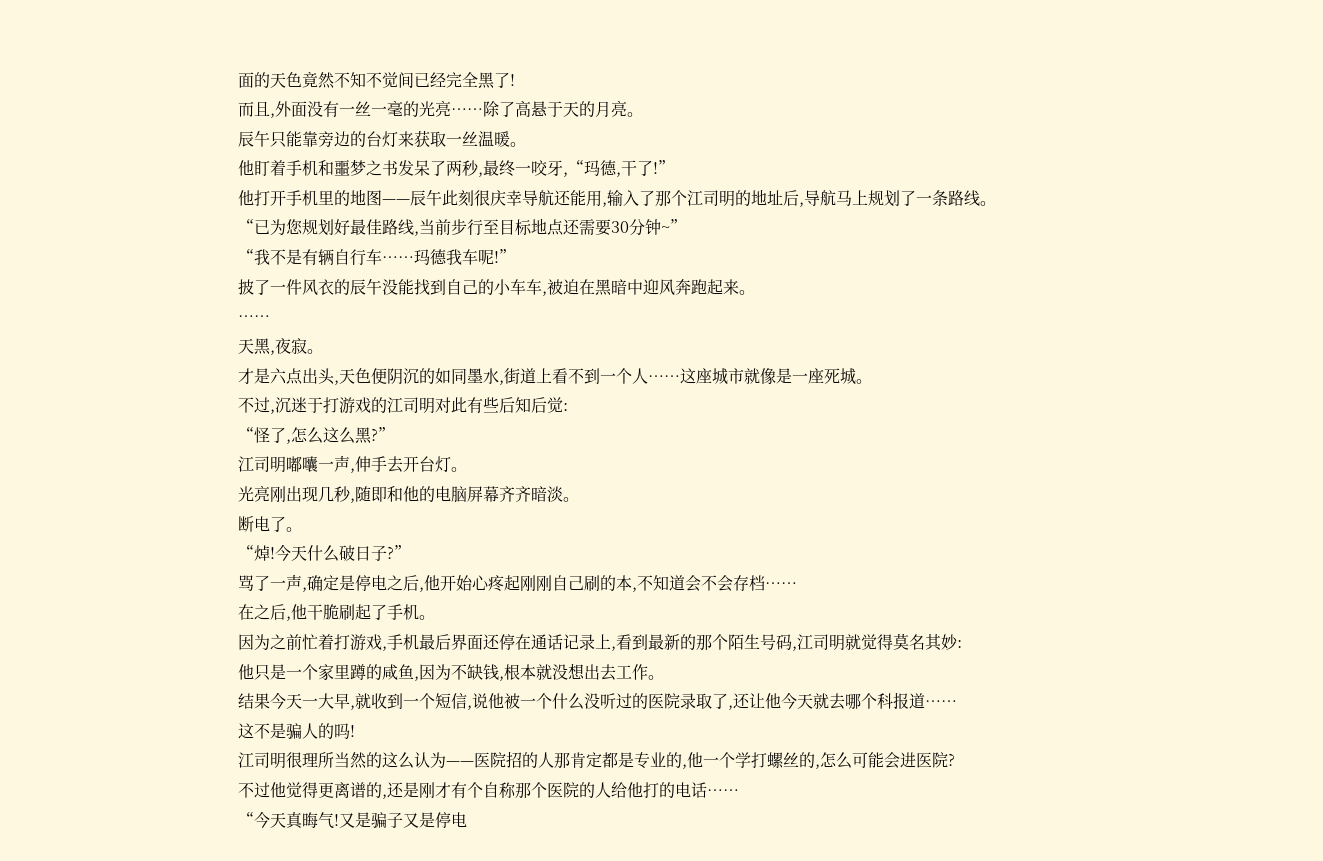面的天色竟然不知不觉间已经完全黑了!
而且,外面没有一丝一毫的光亮……除了高悬于天的月亮。
辰午只能靠旁边的台灯来获取一丝温暖。
他盯着手机和噩梦之书发呆了两秒,最终一咬牙,“玛德,干了!”
他打开手机里的地图——辰午此刻很庆幸导航还能用,输入了那个江司明的地址后,导航马上规划了一条路线。
“已为您规划好最佳路线,当前步行至目标地点还需要30分钟~”
“我不是有辆自行车……玛德我车呢!”
披了一件风衣的辰午没能找到自己的小车车,被迫在黑暗中迎风奔跑起来。
……
天黑,夜寂。
才是六点出头,天色便阴沉的如同墨水,街道上看不到一个人……这座城市就像是一座死城。
不过,沉迷于打游戏的江司明对此有些后知后觉:
“怪了,怎么这么黑?”
江司明嘟囔一声,伸手去开台灯。
光亮刚出现几秒,随即和他的电脑屏幕齐齐暗淡。
断电了。
“焯!今天什么破日子?”
骂了一声,确定是停电之后,他开始心疼起刚刚自己刷的本,不知道会不会存档……
在之后,他干脆刷起了手机。
因为之前忙着打游戏,手机最后界面还停在通话记录上,看到最新的那个陌生号码,江司明就觉得莫名其妙:
他只是一个家里蹲的咸鱼,因为不缺钱,根本就没想出去工作。
结果今天一大早,就收到一个短信,说他被一个什么没听过的医院录取了,还让他今天就去哪个科报道……
这不是骗人的吗!
江司明很理所当然的这么认为——医院招的人那肯定都是专业的,他一个学打螺丝的,怎么可能会进医院?
不过他觉得更离谱的,还是刚才有个自称那个医院的人给他打的电话……
“今天真晦气!又是骗子又是停电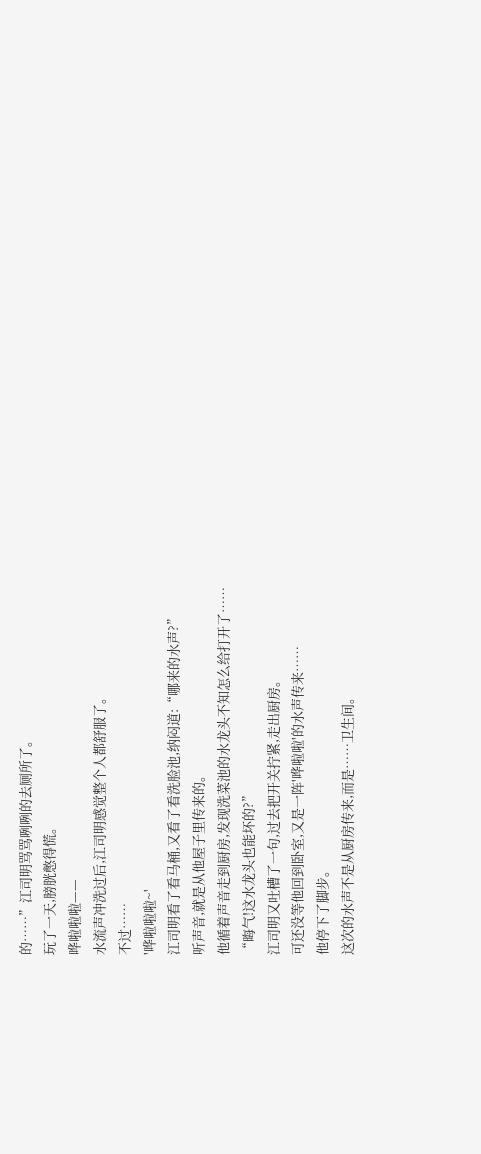的……”江司明骂骂咧咧的去厕所了。
玩了一天,膀胱憋得慌。
哗啦啦啦——
水流声冲洗过后,江司明感觉整个人都舒服了。
不过……
'哗啦啦啦~'
江司明看了看马桶,又看了看洗脸池,纳闷道:“哪来的水声?”
听声音,就是从他屋子里传来的。
他循着声音走到厨房,发现洗菜池的水龙头不知怎么给打开了……
“晦气!这水龙头也能坏的?”
江司明又吐槽了一句,过去把开关拧紧,走出厨房。
可还没等他回到卧室,又是一阵'哗啦啦'的水声传来……
他停下了脚步。
这次的水声不是从厨房传来,而是……卫生间。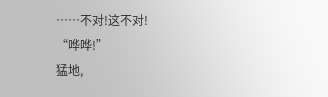……不对!这不对!
“哗哗!”
猛地,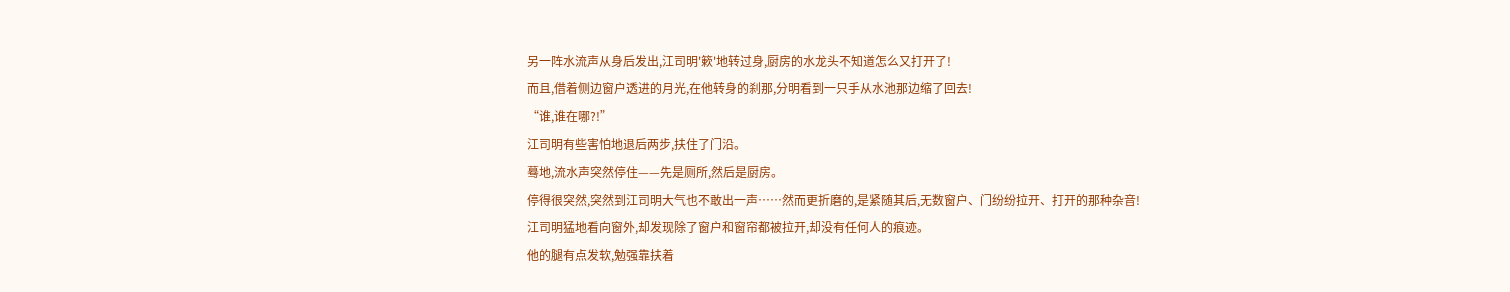另一阵水流声从身后发出,江司明'簌'地转过身,厨房的水龙头不知道怎么又打开了!
而且,借着侧边窗户透进的月光,在他转身的刹那,分明看到一只手从水池那边缩了回去!
“谁,谁在哪?!”
江司明有些害怕地退后两步,扶住了门沿。
蓦地,流水声突然停住——先是厕所,然后是厨房。
停得很突然,突然到江司明大气也不敢出一声……然而更折磨的,是紧随其后,无数窗户、门纷纷拉开、打开的那种杂音!
江司明猛地看向窗外,却发现除了窗户和窗帘都被拉开,却没有任何人的痕迹。
他的腿有点发软,勉强靠扶着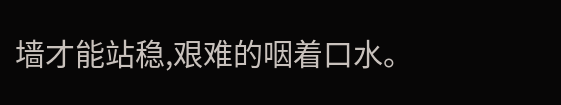墙才能站稳,艰难的咽着口水。